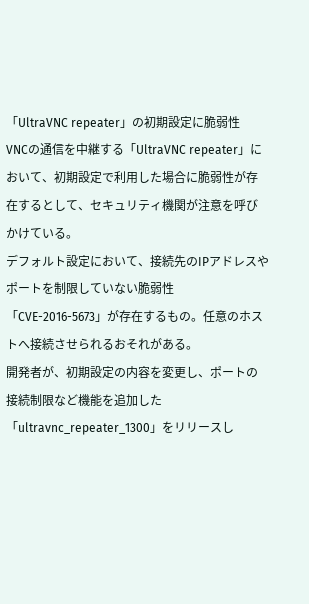「UltraVNC repeater」の初期設定に脆弱性
VNCの通信を中継する「UltraVNC repeater」において、初期設定で利用した場合に脆弱性が存在するとして、セキュリティ機関が注意を呼びかけている。
デフォルト設定において、接続先のIPアドレスやポートを制限していない脆弱性「CVE-2016-5673」が存在するもの。任意のホストへ接続させられるおそれがある。
開発者が、初期設定の内容を変更し、ポートの接続制限など機能を追加した「ultravnc_repeater_1300」をリリースし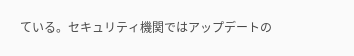ている。セキュリティ機関ではアップデートの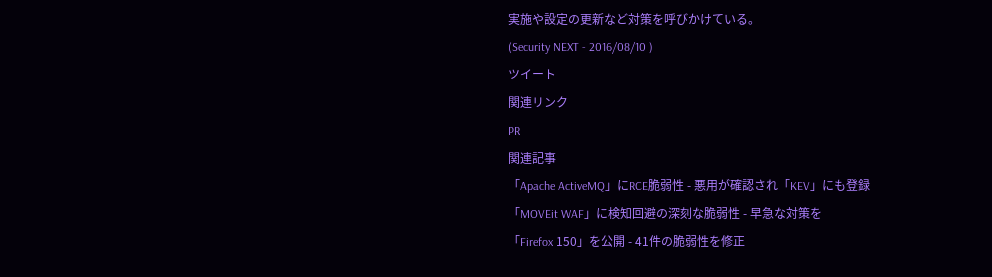実施や設定の更新など対策を呼びかけている。
(Security NEXT - 2016/08/10 )
ツイート
関連リンク
PR
関連記事
「Apache ActiveMQ」にRCE脆弱性 - 悪用が確認され「KEV」にも登録
「MOVEit WAF」に検知回避の深刻な脆弱性 - 早急な対策を
「Firefox 150」を公開 - 41件の脆弱性を修正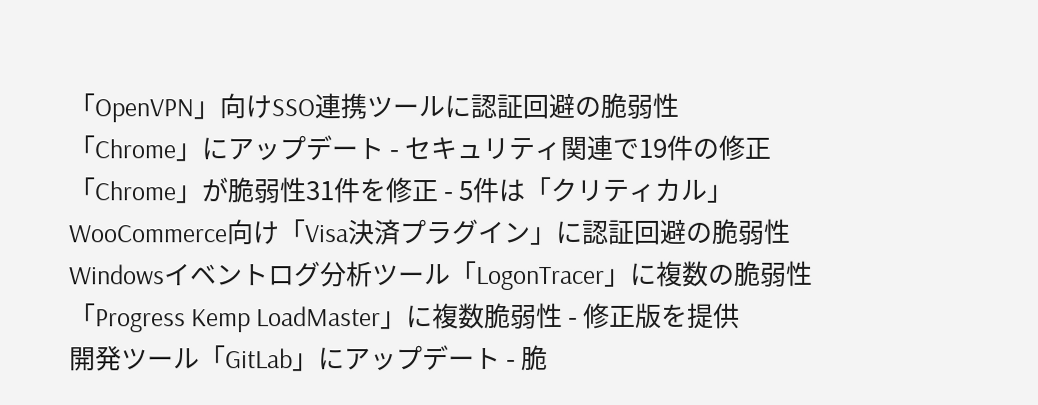「OpenVPN」向けSSO連携ツールに認証回避の脆弱性
「Chrome」にアップデート - セキュリティ関連で19件の修正
「Chrome」が脆弱性31件を修正 - 5件は「クリティカル」
WooCommerce向け「Visa決済プラグイン」に認証回避の脆弱性
Windowsイベントログ分析ツール「LogonTracer」に複数の脆弱性
「Progress Kemp LoadMaster」に複数脆弱性 - 修正版を提供
開発ツール「GitLab」にアップデート - 脆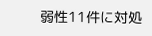弱性11件に対処